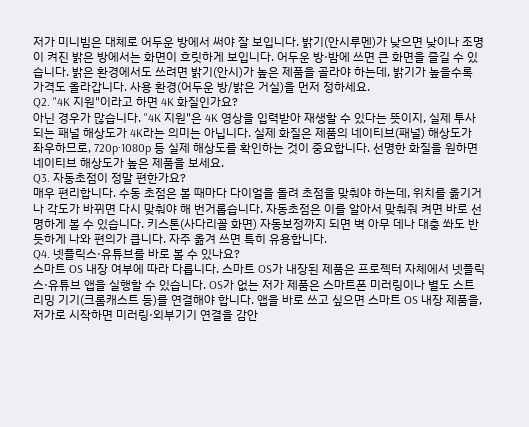저가 미니빔은 대체로 어두운 방에서 써야 잘 보입니다. 밝기(안시루멘)가 낮으면 낮이나 조명이 켜진 밝은 방에서는 화면이 흐릿하게 보입니다. 어두운 방·밤에 쓰면 큰 화면을 즐길 수 있습니다. 밝은 환경에서도 쓰려면 밝기(안시)가 높은 제품을 골라야 하는데, 밝기가 높을수록 가격도 올라갑니다. 사용 환경(어두운 방/밝은 거실)을 먼저 정하세요.
Q2. "4K 지원"이라고 하면 4K 화질인가요?
아닌 경우가 많습니다. "4K 지원"은 4K 영상을 입력받아 재생할 수 있다는 뜻이지, 실제 투사되는 패널 해상도가 4K라는 의미는 아닙니다. 실제 화질은 제품의 네이티브(패널) 해상도가 좌우하므로, 720p·1080p 등 실제 해상도를 확인하는 것이 중요합니다. 선명한 화질을 원하면 네이티브 해상도가 높은 제품을 보세요.
Q3. 자동초점이 정말 편한가요?
매우 편리합니다. 수동 초점은 볼 때마다 다이얼을 돌려 초점을 맞춰야 하는데, 위치를 옮기거나 각도가 바뀌면 다시 맞춰야 해 번거롭습니다. 자동초점은 이를 알아서 맞춰줘 켜면 바로 선명하게 볼 수 있습니다. 키스톤(사다리꼴 화면) 자동보정까지 되면 벽 아무 데나 대충 쏴도 반듯하게 나와 편의가 큽니다. 자주 옮겨 쓰면 특히 유용합니다.
Q4. 넷플릭스·유튜브를 바로 볼 수 있나요?
스마트 OS 내장 여부에 따라 다릅니다. 스마트 OS가 내장된 제품은 프로젝터 자체에서 넷플릭스·유튜브 앱을 실행할 수 있습니다. OS가 없는 저가 제품은 스마트폰 미러링이나 별도 스트리밍 기기(크롬캐스트 등)를 연결해야 합니다. 앱을 바로 쓰고 싶으면 스마트 OS 내장 제품을, 저가로 시작하면 미러링·외부기기 연결을 감안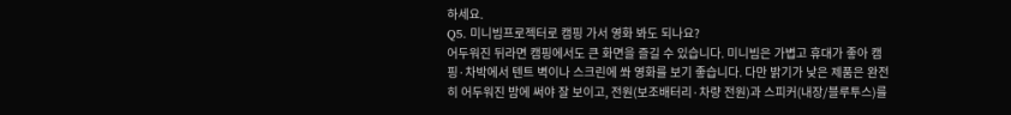하세요.
Q5. 미니빔프로젝터로 캠핑 가서 영화 봐도 되나요?
어두워진 뒤라면 캠핑에서도 큰 화면을 즐길 수 있습니다. 미니빔은 가볍고 휴대가 좋아 캠핑·차박에서 텐트 벽이나 스크린에 쏴 영화를 보기 좋습니다. 다만 밝기가 낮은 제품은 완전히 어두워진 밤에 써야 잘 보이고, 전원(보조배터리·차량 전원)과 스피커(내장/블루투스)를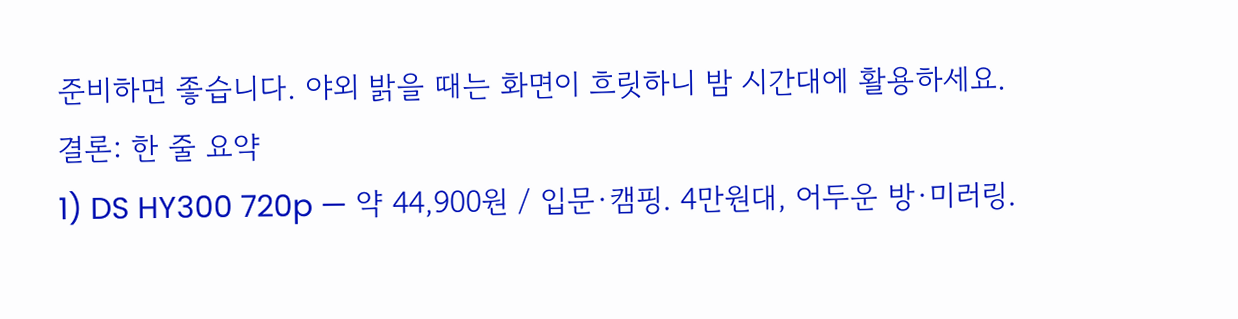준비하면 좋습니다. 야외 밝을 때는 화면이 흐릿하니 밤 시간대에 활용하세요.
결론: 한 줄 요약
1) DS HY300 720p — 약 44,900원 / 입문·캠핑. 4만원대, 어두운 방·미러링.